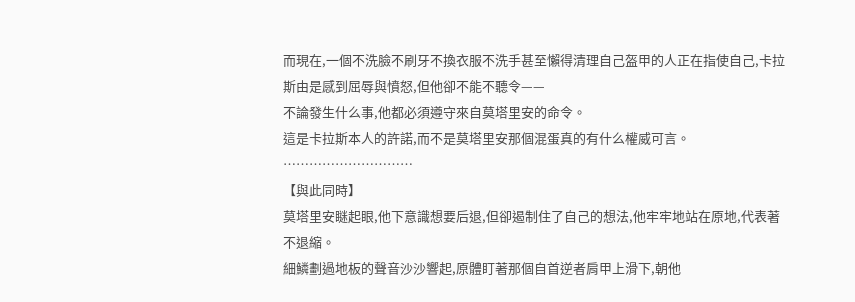而現在,一個不洗臉不刷牙不換衣服不洗手甚至懶得清理自己盔甲的人正在指使自己,卡拉斯由是感到屈辱與憤怒,但他卻不能不聽令——
不論發生什么事,他都必須遵守來自莫塔里安的命令。
這是卡拉斯本人的許諾,而不是莫塔里安那個混蛋真的有什么權威可言。
…………………………
【與此同時】
莫塔里安瞇起眼,他下意識想要后退,但卻遏制住了自己的想法,他牢牢地站在原地,代表著不退縮。
細鱗劃過地板的聲音沙沙響起,原體盯著那個自首逆者肩甲上滑下,朝他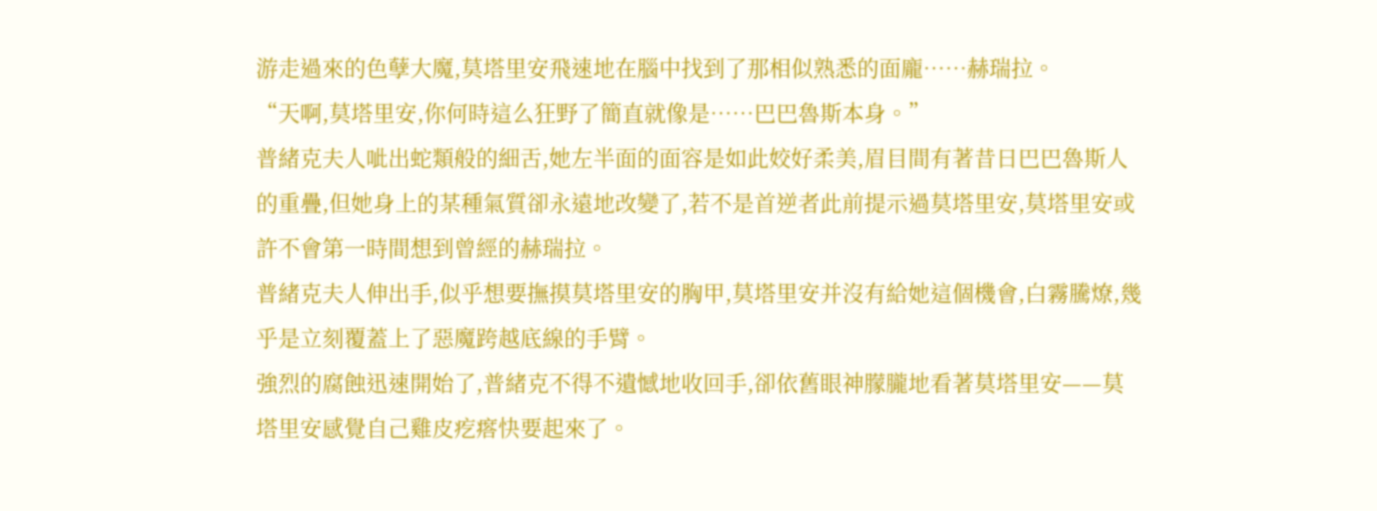游走過來的色孽大魔,莫塔里安飛速地在腦中找到了那相似熟悉的面龐……赫瑞拉。
“天啊,莫塔里安,你何時這么狂野了簡直就像是……巴巴魯斯本身。”
普緒克夫人呲出蛇類般的細舌,她左半面的面容是如此姣好柔美,眉目間有著昔日巴巴魯斯人的重疊,但她身上的某種氣質卻永遠地改變了,若不是首逆者此前提示過莫塔里安,莫塔里安或許不會第一時間想到曾經的赫瑞拉。
普緒克夫人伸出手,似乎想要撫摸莫塔里安的胸甲,莫塔里安并沒有給她這個機會,白霧騰燎,幾乎是立刻覆蓋上了惡魔跨越底線的手臂。
強烈的腐蝕迅速開始了,普緒克不得不遺憾地收回手,卻依舊眼神朦朧地看著莫塔里安——莫塔里安感覺自己雞皮疙瘩快要起來了。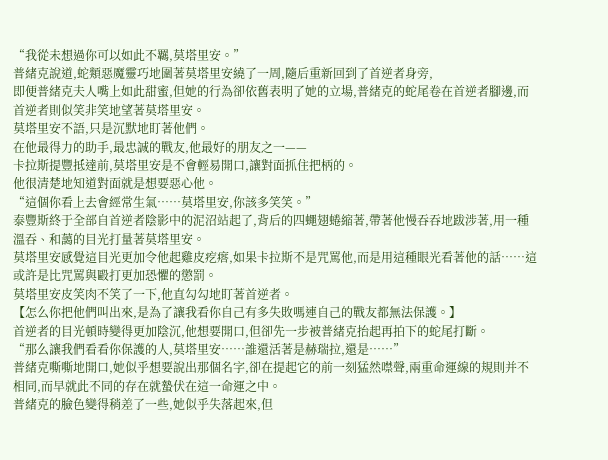“我從未想過你可以如此不羈,莫塔里安。”
普緒克說道,蛇類惡魔靈巧地圍著莫塔里安繞了一周,隨后重新回到了首逆者身旁,
即便普緒克夫人嘴上如此甜蜜,但她的行為卻依舊表明了她的立場,普緒克的蛇尾卷在首逆者腳邊,而首逆者則似笑非笑地望著莫塔里安。
莫塔里安不語,只是沉默地盯著他們。
在他最得力的助手,最忠誠的戰友,他最好的朋友之一——
卡拉斯提豐抵達前,莫塔里安是不會輕易開口,讓對面抓住把柄的。
他很清楚地知道對面就是想要惡心他。
“這個你看上去會經常生氣……莫塔里安,你該多笑笑。”
泰豐斯終于全部自首逆者陰影中的泥沼站起了,背后的四蠅翅蜷縮著,帶著他慢吞吞地跋涉著,用一種溫吞、和藹的目光打量著莫塔里安。
莫塔里安感覺這目光更加令他起雞皮疙瘩,如果卡拉斯不是咒罵他,而是用這種眼光看著他的話……這或許是比咒罵與毆打更加恐懼的懲罰。
莫塔里安皮笑肉不笑了一下,他直勾勾地盯著首逆者。
【怎么你把他們叫出來,是為了讓我看你自己有多失敗嗎連自己的戰友都無法保護。】
首逆者的目光頓時變得更加陰沉,他想要開口,但卻先一步被普緒克抬起再拍下的蛇尾打斷。
“那么讓我們看看你保護的人,莫塔里安……誰還活著是赫瑞拉,還是……”
普緒克嘶嘶地開口,她似乎想要說出那個名字,卻在提起它的前一刻猛然噤聲,兩重命運線的規則并不相同,而早就此不同的存在就蟄伏在這一命運之中。
普緒克的臉色變得稍差了一些,她似乎失落起來,但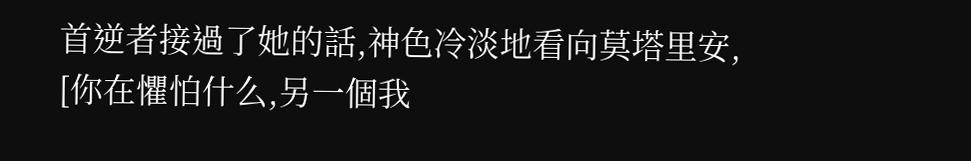首逆者接過了她的話,神色冷淡地看向莫塔里安,
[你在懼怕什么,另一個我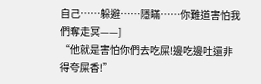自己……躲避……隱瞞……你難道害怕我們奪走冥——]
“他就是害怕你們去吃屎!邊吃邊吐還非得夸屎香!”